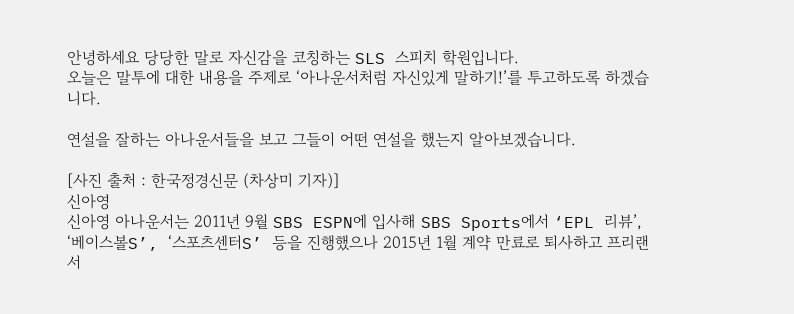안녕하세요 당당한 말로 자신감을 코칭하는 SLS 스피치 학원입니다.
오늘은 말투에 대한 내용을 주제로 ‘아나운서처럼 자신있게 말하기!’를 투고하도록 하겠습니다.

연설을 잘하는 아나운서들을 보고 그들이 어떤 연설을 했는지 알아보겠습니다.

[사진 출처 : 한국정경신문 (차상미 기자)]
신아영
신아영 아나운서는 2011년 9월 SBS ESPN에 입사해 SBS Sports에서 ‘EPL 리뷰’, ‘베이스볼S’, ‘스포츠센터S’ 등을 진행했으나 2015년 1월 계약 만료로 퇴사하고 프리랜서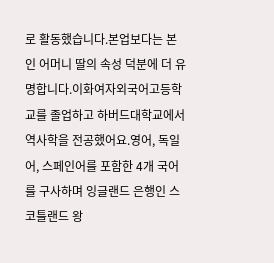로 활동했습니다.본업보다는 본인 어머니 딸의 속성 덕분에 더 유명합니다.이화여자외국어고등학교를 졸업하고 하버드대학교에서 역사학을 전공했어요.영어, 독일어, 스페인어를 포함한 4개 국어를 구사하며 잉글랜드 은행인 스코틀랜드 왕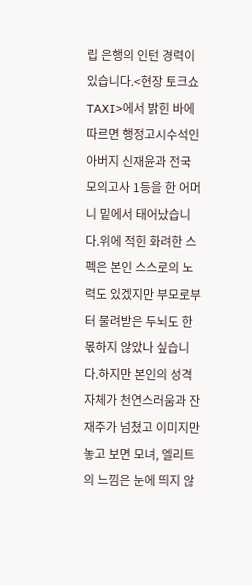립 은행의 인턴 경력이 있습니다.<현장 토크쇼 TAXI>에서 밝힌 바에 따르면 행정고시수석인 아버지 신재윤과 전국 모의고사 1등을 한 어머니 밑에서 태어났습니다.위에 적힌 화려한 스펙은 본인 스스로의 노력도 있겠지만 부모로부터 물려받은 두뇌도 한몫하지 않았나 싶습니다.하지만 본인의 성격 자체가 천연스러움과 잔재주가 넘쳤고 이미지만 놓고 보면 모녀, 엘리트의 느낌은 눈에 띄지 않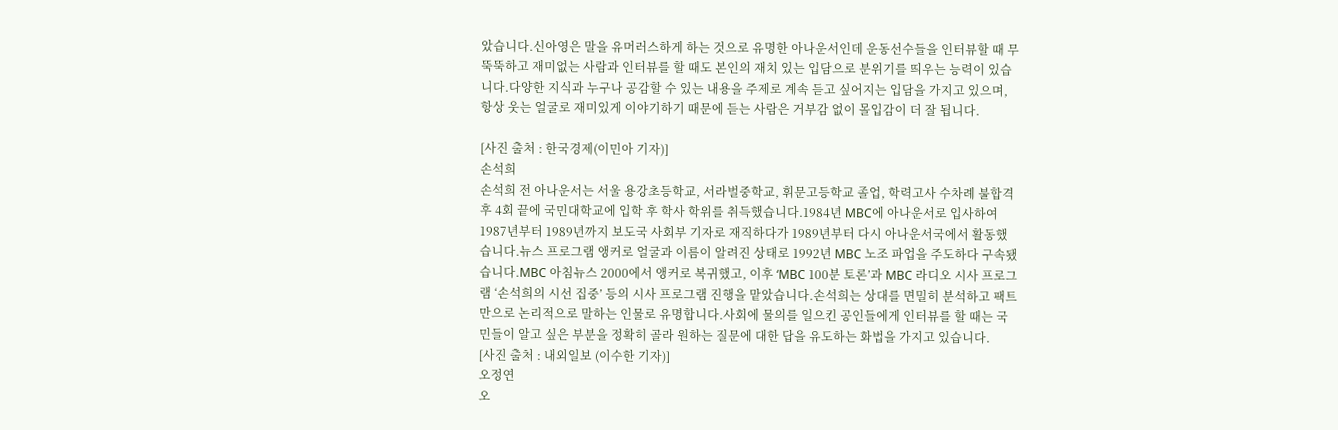았습니다.신아영은 말을 유머러스하게 하는 것으로 유명한 아나운서인데 운동선수들을 인터뷰할 때 무뚝뚝하고 재미없는 사람과 인터뷰를 할 때도 본인의 재치 있는 입담으로 분위기를 띄우는 능력이 있습니다.다양한 지식과 누구나 공감할 수 있는 내용을 주제로 계속 듣고 싶어지는 입담을 가지고 있으며, 항상 웃는 얼굴로 재미있게 이야기하기 때문에 듣는 사람은 거부감 없이 몰입감이 더 잘 됩니다.

[사진 출처 : 한국경제(이민아 기자)]
손석희
손석희 전 아나운서는 서울 용강초등학교, 서라벌중학교, 휘문고등학교 졸업, 학력고사 수차례 불합격 후 4회 끝에 국민대학교에 입학 후 학사 학위를 취득했습니다.1984년 MBC에 아나운서로 입사하여 1987년부터 1989년까지 보도국 사회부 기자로 재직하다가 1989년부터 다시 아나운서국에서 활동했습니다.뉴스 프로그램 앵커로 얼굴과 이름이 알려진 상태로 1992년 MBC 노조 파업을 주도하다 구속됐습니다.MBC 아침뉴스 2000에서 앵커로 복귀했고, 이후 ‘MBC 100분 토론’과 MBC 라디오 시사 프로그램 ‘손석희의 시선 집중’ 등의 시사 프로그램 진행을 맡았습니다.손석희는 상대를 면밀히 분석하고 팩트만으로 논리적으로 말하는 인물로 유명합니다.사회에 물의를 일으킨 공인들에게 인터뷰를 할 때는 국민들이 알고 싶은 부분을 정확히 골라 원하는 질문에 대한 답을 유도하는 화법을 가지고 있습니다.
[사진 출처 : 내외일보 (이수한 기자)]
오정연
오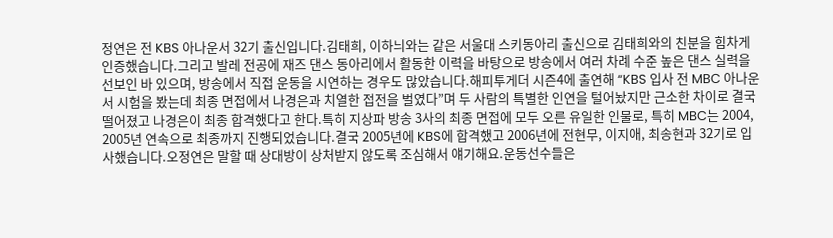정연은 전 KBS 아나운서 32기 출신입니다.김태희, 이하늬와는 같은 서울대 스키동아리 출신으로 김태희와의 친분을 힘차게 인증했습니다.그리고 발레 전공에 재즈 댄스 동아리에서 활동한 이력을 바탕으로 방송에서 여러 차례 수준 높은 댄스 실력을 선보인 바 있으며, 방송에서 직접 운동을 시연하는 경우도 많았습니다.해피투게더 시즌4에 출연해 “KBS 입사 전 MBC 아나운서 시험을 봤는데 최종 면접에서 나경은과 치열한 접전을 벌였다”며 두 사람의 특별한 인연을 털어놨지만 근소한 차이로 결국 떨어졌고 나경은이 최종 합격했다고 한다.특히 지상파 방송 3사의 최종 면접에 모두 오른 유일한 인물로, 특히 MBC는 2004, 2005년 연속으로 최종까지 진행되었습니다.결국 2005년에 KBS에 합격했고 2006년에 전현무, 이지애, 최송현과 32기로 입사했습니다.오정연은 말할 때 상대방이 상처받지 않도록 조심해서 얘기해요.운동선수들은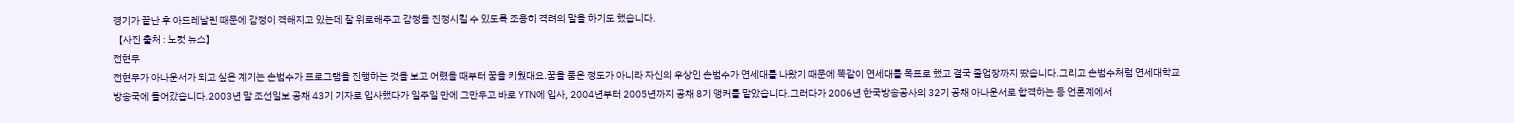경기가 끝난 후 아드레날린 때문에 감정이 격해지고 있는데 잘 위로해주고 감정을 진정시킬 수 있도록 조용히 격려의 말을 하기도 했습니다.
【사진 출처 : 노컷 뉴스】
전현무
전현무가 아나운서가 되고 싶은 계기는 손범수가 프로그램을 진행하는 것을 보고 어렸을 때부터 꿈을 키웠대요.꿈을 품은 정도가 아니라 자신의 우상인 손범수가 연세대를 나왔기 때문에 똑같이 연세대를 목표로 했고 결국 졸업장까지 땄습니다.그리고 손범수처럼 연세대학교 방송국에 들어갔습니다.2003년 말 조선일보 공채 43기 기자로 입사했다가 일주일 만에 그만두고 바로 YTN에 입사, 2004년부터 2005년까지 공채 8기 앵커를 맡았습니다.그러다가 2006년 한국방송공사의 32기 공채 아나운서로 합격하는 등 언론계에서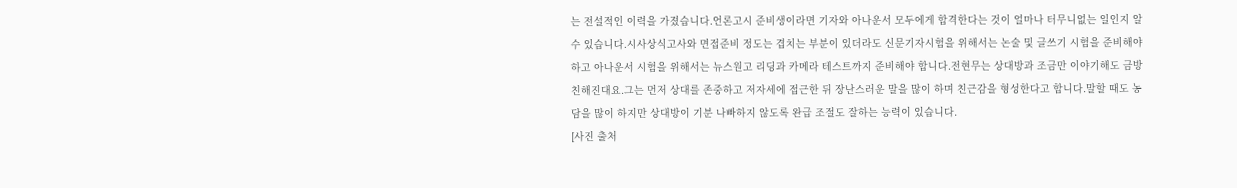는 전설적인 이력을 가졌습니다.언론고시 준비생이라면 기자와 아나운서 모두에게 합격한다는 것이 얼마나 터무니없는 일인지 알 수 있습니다.시사상식고사와 면접준비 정도는 겹치는 부분이 있더라도 신문기자시험을 위해서는 논술 및 글쓰기 시험을 준비해야 하고 아나운서 시험을 위해서는 뉴스원고 리딩과 카메라 테스트까지 준비해야 합니다.전현무는 상대방과 조금만 이야기해도 금방 친해진대요.그는 먼저 상대를 존중하고 저자세에 접근한 뒤 장난스러운 말을 많이 하며 친근감을 형성한다고 합니다.말할 때도 농담을 많이 하지만 상대방이 기분 나빠하지 않도록 완급 조절도 잘하는 능력이 있습니다.
[사진 출처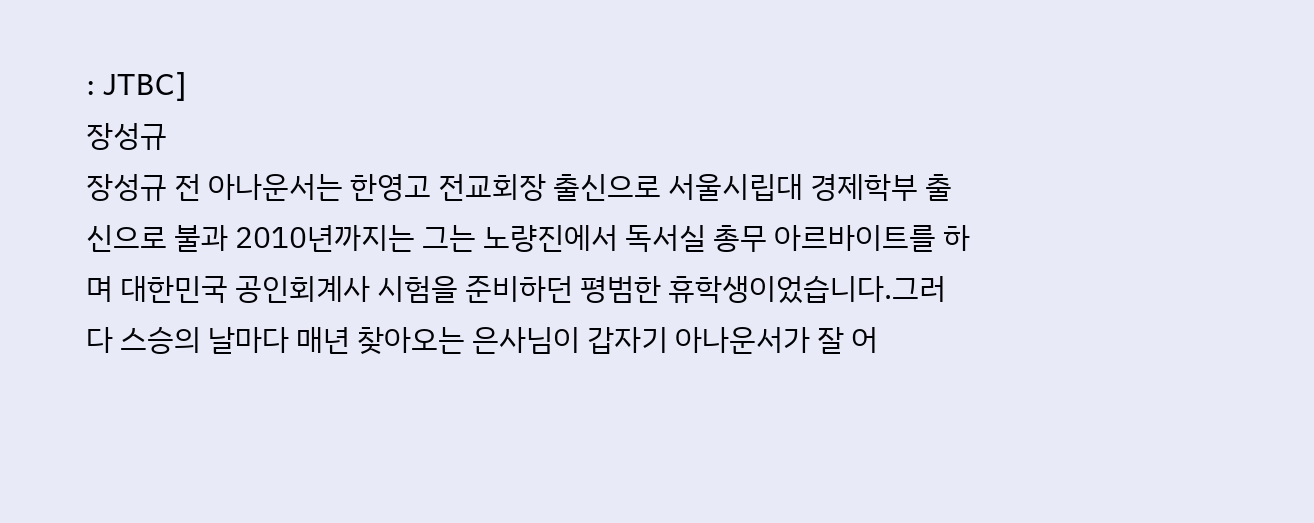: JTBC]
장성규
장성규 전 아나운서는 한영고 전교회장 출신으로 서울시립대 경제학부 출신으로 불과 2010년까지는 그는 노량진에서 독서실 총무 아르바이트를 하며 대한민국 공인회계사 시험을 준비하던 평범한 휴학생이었습니다.그러다 스승의 날마다 매년 찾아오는 은사님이 갑자기 아나운서가 잘 어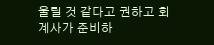울릴 것 같다고 권하고 회계사가 준비하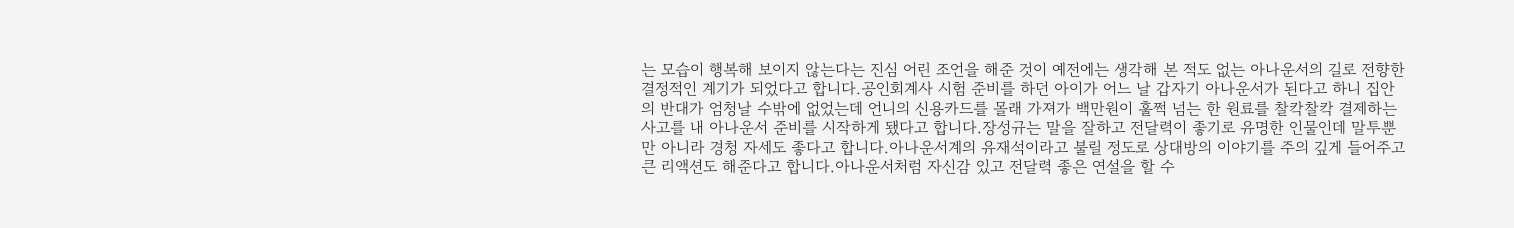는 모습이 행복해 보이지 않는다는 진심 어린 조언을 해준 것이 예전에는 생각해 본 적도 없는 아나운서의 길로 전향한 결정적인 계기가 되었다고 합니다.공인회계사 시험 준비를 하던 아이가 어느 날 갑자기 아나운서가 된다고 하니 집안의 반대가 엄청날 수밖에 없었는데 언니의 신용카드를 몰래 가져가 백만원이 훌쩍 넘는 한 원료를 찰칵찰칵 결제하는 사고를 내 아나운서 준비를 시작하게 됐다고 합니다.장성규는 말을 잘하고 전달력이 좋기로 유명한 인물인데 말투뿐만 아니라 경청 자세도 좋다고 합니다.아나운서계의 유재석이라고 불릴 정도로 상대방의 이야기를 주의 깊게 들어주고 큰 리액션도 해준다고 합니다.아나운서처럼 자신감 있고 전달력 좋은 연설을 할 수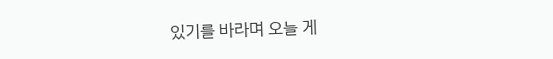있기를 바라며 오늘 게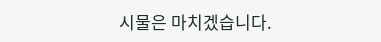시물은 마치겠습니다.